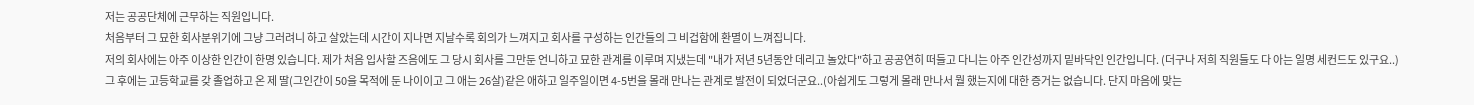저는 공공단체에 근무하는 직원입니다.
처음부터 그 묘한 회사분위기에 그냥 그러려니 하고 살았는데 시간이 지나면 지날수록 회의가 느껴지고 회사를 구성하는 인간들의 그 비겁함에 환멸이 느껴집니다.
저의 회사에는 아주 이상한 인간이 한명 있습니다. 제가 처음 입사할 즈음에도 그 당시 회사를 그만둔 언니하고 묘한 관계를 이루며 지냈는데 "내가 저년 5년동안 데리고 놀았다"하고 공공연히 떠들고 다니는 아주 인간성까지 밑바닥인 인간입니다. (더구나 저희 직원들도 다 아는 일명 세컨드도 있구요..)
그 후에는 고등학교를 갖 졸업하고 온 제 딸(그인간이 50을 목적에 둔 나이이고 그 애는 26살)같은 애하고 일주일이면 4-5번을 몰래 만나는 관계로 발전이 되었더군요..(아쉽게도 그렇게 몰래 만나서 뭘 했는지에 대한 증거는 없습니다. 단지 마음에 맞는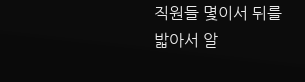직원들 몇이서 뒤를 밟아서 알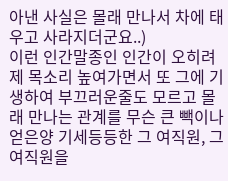아낸 사실은 몰래 만나서 차에 태우고 사라지더군요..)
이런 인간말종인 인간이 오히려 제 목소리 높여가면서 또 그에 기생하여 부끄러운줄도 모르고 몰래 만나는 관계를 무슨 큰 빽이나 얻은양 기세등등한 그 여직원, 그여직원을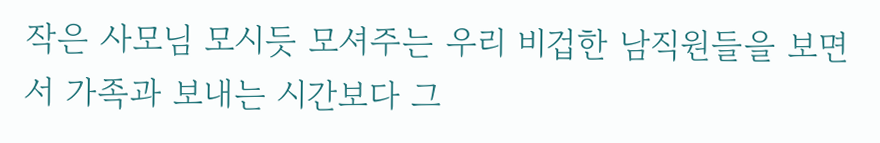작은 사모님 모시듯 모셔주는 우리 비겁한 남직원들을 보면서 가족과 보내는 시간보다 그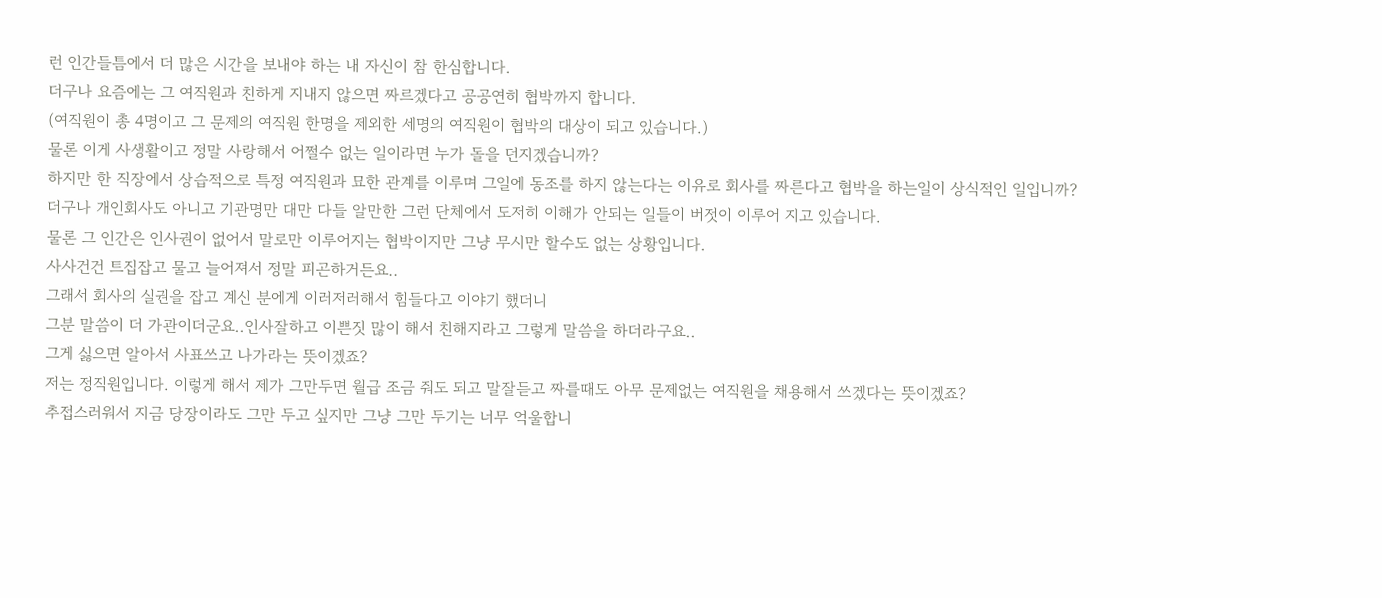런 인간들틈에서 더 많은 시간을 보내야 하는 내 자신이 참 한심합니다.
더구나 요즘에는 그 여직원과 친하게 지내지 않으면 짜르겠다고 공공연히 협박까지 합니다.
(여직원이 총 4명이고 그 문제의 여직원 한명을 제외한 세명의 여직원이 협박의 대상이 되고 있습니다.)
물론 이게 사생활이고 정말 사랑해서 어쩔수 없는 일이라면 누가 돌을 던지겠습니까?
하지만 한 직장에서 상습적으로 특정 여직원과 묘한 관계를 이루며 그일에 동조를 하지 않는다는 이유로 회사를 짜른다고 협박을 하는일이 상식적인 일입니까?
더구나 개인회사도 아니고 기관명만 대만 다들 알만한 그런 단체에서 도저히 이해가 안되는 일들이 버젓이 이루어 지고 있습니다.
물론 그 인간은 인사권이 없어서 말로만 이루어지는 협박이지만 그냥 무시만 할수도 없는 상황입니다.
사사건건 트집잡고 물고 늘어져서 정말 피곤하거든요..
그래서 회사의 실권을 잡고 계신 분에게 이러저러해서 힘들다고 이야기 했더니
그분 말씀이 더 가관이더군요..인사잘하고 이쁜짓 많이 해서 친해지라고 그렇게 말씀을 하더라구요..
그게 싫으면 알아서 사표쓰고 나가라는 뜻이겠죠?
저는 정직원입니다. 이렇게 해서 제가 그만두면 월급 조금 줘도 되고 말잘듣고 짜를때도 아무 문제없는 여직원을 채용해서 쓰겠다는 뜻이겠죠?
추접스러워서 지금 당장이라도 그만 두고 싶지만 그냥 그만 두기는 너무 억울합니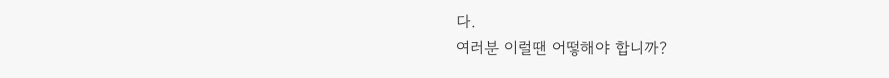다.
여러분 이럴땐 어떻해야 합니까?